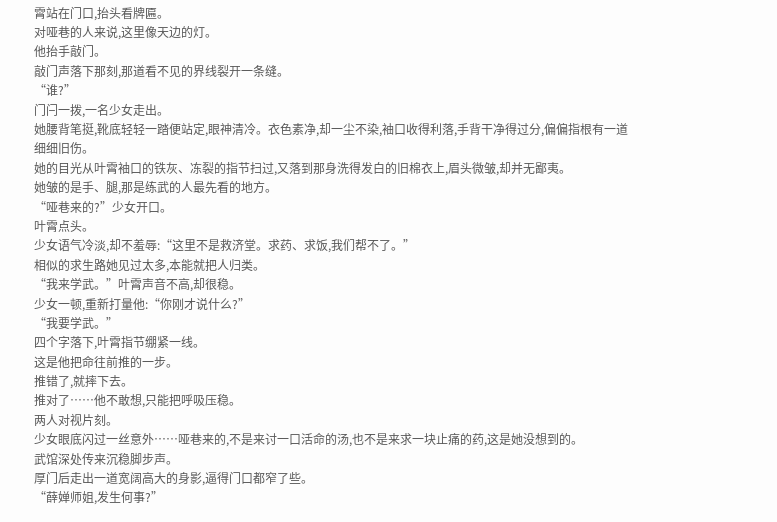霄站在门口,抬头看牌匾。
对哑巷的人来说,这里像天边的灯。
他抬手敲门。
敲门声落下那刻,那道看不见的界线裂开一条缝。
“谁?”
门闩一拨,一名少女走出。
她腰背笔挺,靴底轻轻一踏便站定,眼神清冷。衣色素净,却一尘不染,袖口收得利落,手背干净得过分,偏偏指根有一道细细旧伤。
她的目光从叶霄袖口的铁灰、冻裂的指节扫过,又落到那身洗得发白的旧棉衣上,眉头微皱,却并无鄙夷。
她皱的是手、腿,那是练武的人最先看的地方。
“哑巷来的?”少女开口。
叶霄点头。
少女语气冷淡,却不羞辱:“这里不是救济堂。求药、求饭,我们帮不了。”
相似的求生路她见过太多,本能就把人归类。
“我来学武。”叶霄声音不高,却很稳。
少女一顿,重新打量他:“你刚才说什么?”
“我要学武。”
四个字落下,叶霄指节绷紧一线。
这是他把命往前推的一步。
推错了,就摔下去。
推对了……他不敢想,只能把呼吸压稳。
两人对视片刻。
少女眼底闪过一丝意外……哑巷来的,不是来讨一口活命的汤,也不是来求一块止痛的药,这是她没想到的。
武馆深处传来沉稳脚步声。
厚门后走出一道宽阔高大的身影,逼得门口都窄了些。
“薛婵师姐,发生何事?”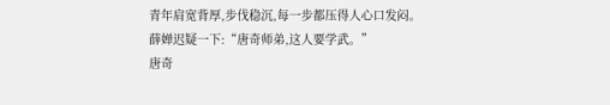青年肩宽背厚,步伐稳沉,每一步都压得人心口发闷。
薛婵迟疑一下:“唐奇师弟,这人要学武。”
唐奇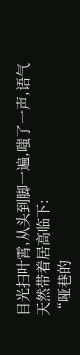目光扫叶霄,从头到脚一遍,嗤了一声,语气天然带着居高临下:
“哑巷的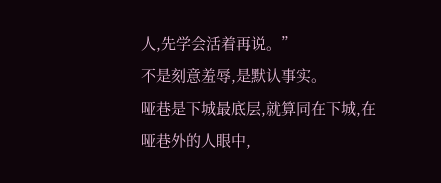人,先学会活着再说。”
不是刻意羞辱,是默认事实。
哑巷是下城最底层,就算同在下城,在哑巷外的人眼中,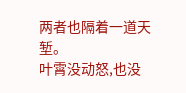两者也隔着一道天堑。
叶霄没动怒,也没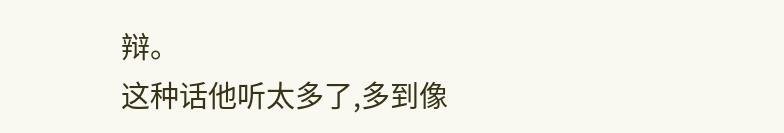辩。
这种话他听太多了,多到像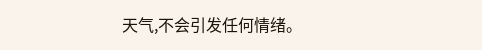天气,不会引发任何情绪。